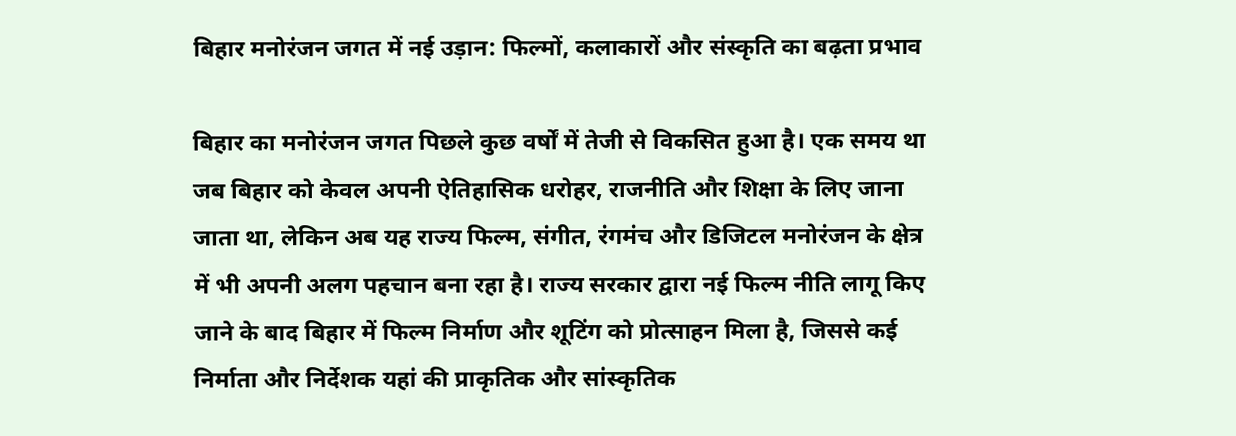बिहार मनोरंजन जगत में नई उड़ान: फिल्मों, कलाकारों और संस्कृति का बढ़ता प्रभाव

बिहार का मनोरंजन जगत पिछले कुछ वर्षों में तेजी से विकसित हुआ है। एक समय था जब बिहार को केवल अपनी ऐतिहासिक धरोहर, राजनीति और शिक्षा के लिए जाना जाता था, लेकिन अब यह राज्य फिल्म, संगीत, रंगमंच और डिजिटल मनोरंजन के क्षेत्र में भी अपनी अलग पहचान बना रहा है। राज्य सरकार द्वारा नई फिल्म नीति लागू किए जाने के बाद बिहार में फिल्म निर्माण और शूटिंग को प्रोत्साहन मिला है, जिससे कई निर्माता और निर्देशक यहां की प्राकृतिक और सांस्कृतिक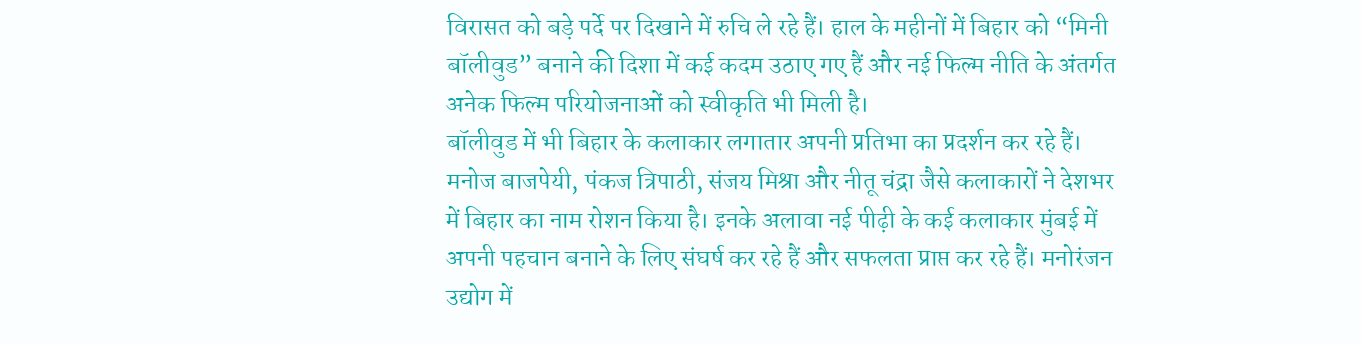विरासत को बड़े पर्दे पर दिखाने में रुचि ले रहे हैं। हाल के महीनों में बिहार को “मिनी बॉलीवुड” बनाने की दिशा में कई कदम उठाए गए हैं और नई फिल्म नीति के अंतर्गत अनेक फिल्म परियोजनाओं को स्वीकृति भी मिली है।
बॉलीवुड में भी बिहार के कलाकार लगातार अपनी प्रतिभा का प्रदर्शन कर रहे हैं। मनोज बाजपेयी, पंकज त्रिपाठी, संजय मिश्रा और नीतू चंद्रा जैसे कलाकारों ने देशभर में बिहार का नाम रोशन किया है। इनके अलावा नई पीढ़ी के कई कलाकार मुंबई में अपनी पहचान बनाने के लिए संघर्ष कर रहे हैं और सफलता प्राप्त कर रहे हैं। मनोरंजन उद्योग में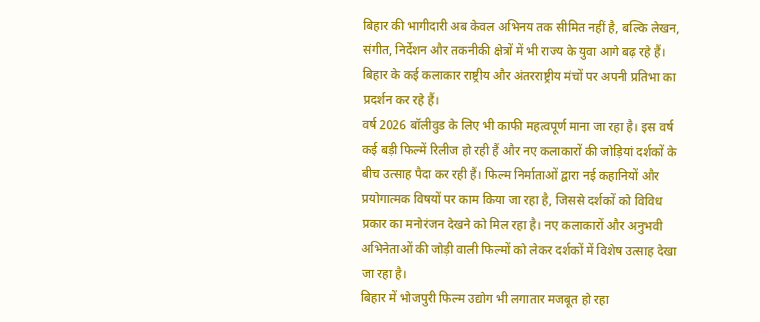बिहार की भागीदारी अब केवल अभिनय तक सीमित नहीं है, बल्कि लेखन, संगीत, निर्देशन और तकनीकी क्षेत्रों में भी राज्य के युवा आगे बढ़ रहे हैं। बिहार के कई कलाकार राष्ट्रीय और अंतरराष्ट्रीय मंचों पर अपनी प्रतिभा का प्रदर्शन कर रहे हैं।
वर्ष 2026 बॉलीवुड के लिए भी काफी महत्वपूर्ण माना जा रहा है। इस वर्ष कई बड़ी फिल्में रिलीज हो रही हैं और नए कलाकारों की जोड़ियां दर्शकों के बीच उत्साह पैदा कर रही हैं। फिल्म निर्माताओं द्वारा नई कहानियों और प्रयोगात्मक विषयों पर काम किया जा रहा है, जिससे दर्शकों को विविध प्रकार का मनोरंजन देखने को मिल रहा है। नए कलाकारों और अनुभवी अभिनेताओं की जोड़ी वाली फिल्मों को लेकर दर्शकों में विशेष उत्साह देखा जा रहा है।
बिहार में भोजपुरी फिल्म उद्योग भी लगातार मजबूत हो रहा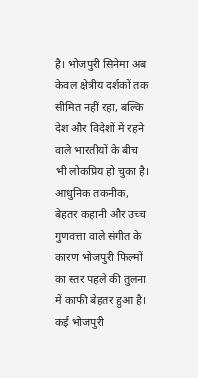है। भोजपुरी सिनेमा अब केवल क्षेत्रीय दर्शकों तक सीमित नहीं रहा, बल्कि देश और विदेशों में रहने वाले भारतीयों के बीच भी लोकप्रिय हो चुका है। आधुनिक तकनीक, बेहतर कहानी और उच्च गुणवत्ता वाले संगीत के कारण भोजपुरी फिल्मों का स्तर पहले की तुलना में काफी बेहतर हुआ है। कई भोजपुरी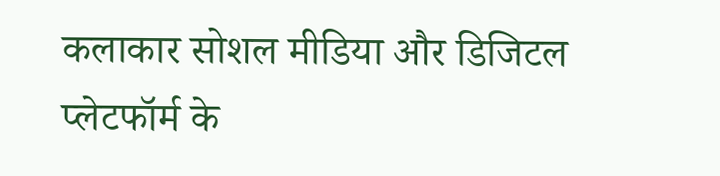कलाकार सोशल मीडिया और डिजिटल प्लेटफॉर्म के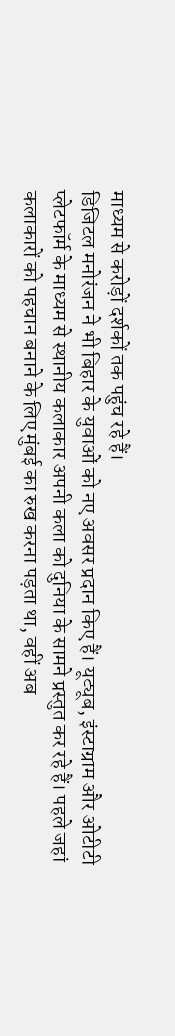माध्यम से करोड़ों दर्शकों तक पहुंच रहे हैं।
डिजिटल मनोरंजन ने भी बिहार के युवाओं को नए अवसर प्रदान किए हैं। यूट्यूब, इंस्टाग्राम और ओटीटी प्लेटफॉर्म के माध्यम से स्थानीय कलाकार अपनी कला को दुनिया के सामने प्रस्तुत कर रहे हैं। पहले जहां कलाकारों को पहचान बनाने के लिए मुंबई का रुख करना पड़ता था, वहीं अब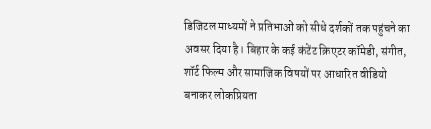डिजिटल माध्यमों ने प्रतिभाओं को सीधे दर्शकों तक पहुंचने का अवसर दिया है। बिहार के कई कंटेंट क्रिएटर कॉमेडी, संगीत, शॉर्ट फिल्म और सामाजिक विषयों पर आधारित वीडियो बनाकर लोकप्रियता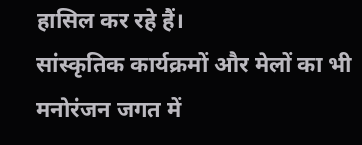हासिल कर रहे हैं।
सांस्कृतिक कार्यक्रमों और मेलों का भी मनोरंजन जगत में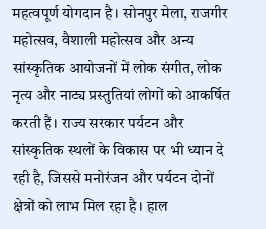महत्वपूर्ण योगदान है। सोनपुर मेला, राजगीर महोत्सव, वैशाली महोत्सव और अन्य सांस्कृतिक आयोजनों में लोक संगीत, लोक नृत्य और नाट्य प्रस्तुतियां लोगों को आकर्षित करती हैं। राज्य सरकार पर्यटन और सांस्कृतिक स्थलों के विकास पर भी ध्यान दे रही है, जिससे मनोरंजन और पर्यटन दोनों क्षेत्रों को लाभ मिल रहा है। हाल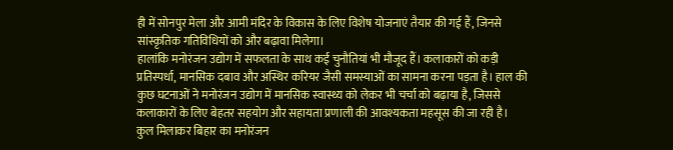ही में सोनपुर मेला और आमी मंदिर के विकास के लिए विशेष योजनाएं तैयार की गई हैं, जिनसे सांस्कृतिक गतिविधियों को और बढ़ावा मिलेगा।
हालांकि मनोरंजन उद्योग में सफलता के साथ कई चुनौतियां भी मौजूद हैं। कलाकारों को कड़ी प्रतिस्पर्धा, मानसिक दबाव और अस्थिर करियर जैसी समस्याओं का सामना करना पड़ता है। हाल की कुछ घटनाओं ने मनोरंजन उद्योग में मानसिक स्वास्थ्य को लेकर भी चर्चा को बढ़ाया है, जिससे कलाकारों के लिए बेहतर सहयोग और सहायता प्रणाली की आवश्यकता महसूस की जा रही है।
कुल मिलाकर बिहार का मनोरंजन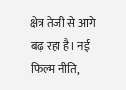क्षेत्र तेजी से आगे बढ़ रहा है। नई फिल्म नीति,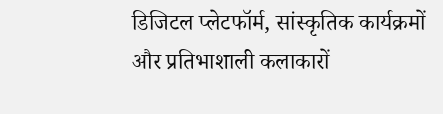डिजिटल प्लेटफॉर्म, सांस्कृतिक कार्यक्रमों और प्रतिभाशाली कलाकारों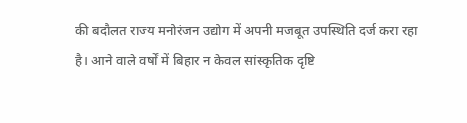की बदौलत राज्य मनोरंजन उद्योग में अपनी मजबूत उपस्थिति दर्ज करा रहा है। आने वाले वर्षों में बिहार न केवल सांस्कृतिक दृष्टि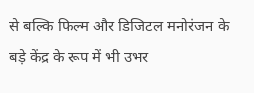से बल्कि फिल्म और डिजिटल मनोरंजन के बड़े केंद्र के रूप में भी उभर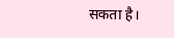सकता है।